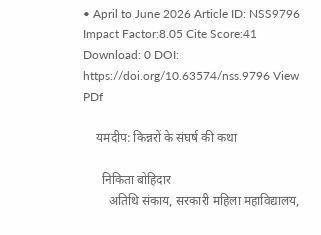• April to June 2026 Article ID: NSS9796 Impact Factor:8.05 Cite Score:41 Download: 0 DOI: https://doi.org/10.63574/nss.9796 View PDf

    यमदीप: किन्नरों के संघर्ष की कथा

      निकिता बोहिदार
        अतिथि संकाय, सरकारी महिला महाविद्यालय,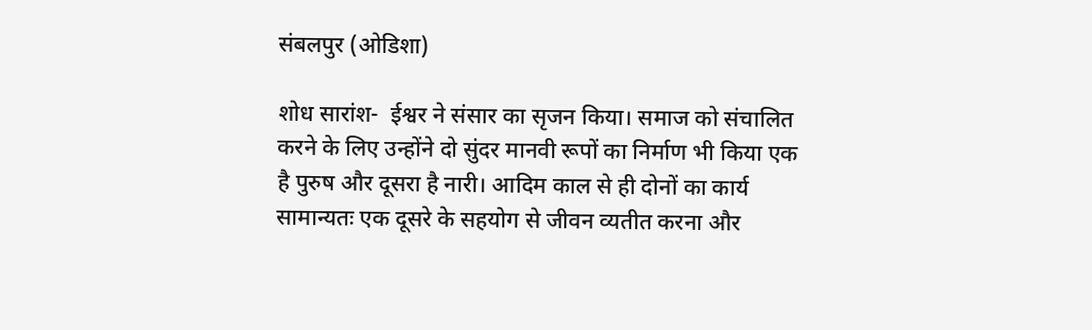संबलपुर (ओडिशा)

शोध सारांश-  ईश्वर ने संसार का सृजन किया। समाज को संचालित करने के लिए उन्होंने दो सुंदर मानवी रूपों का निर्माण भी किया एक है पुरुष और दूसरा है नारी। आदिम काल से ही दोनों का कार्य सामान्यतः एक दूसरे के सहयोग से जीवन व्यतीत करना और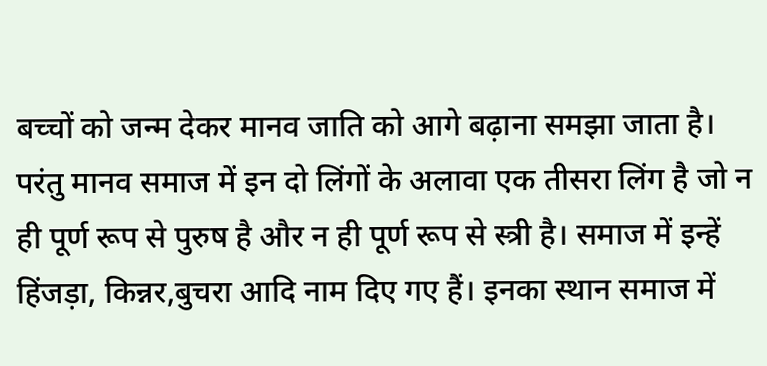बच्चों को जन्म देकर मानव जाति को आगे बढ़ाना समझा जाता है। परंतु मानव समाज में इन दो लिंगों के अलावा एक तीसरा लिंग है जो न ही पूर्ण रूप से पुरुष है और न ही पूर्ण रूप से स्त्री है। समाज में इन्हें हिंजड़ा, किन्नर,बुचरा आदि नाम दिए गए हैं। इनका स्थान समाज में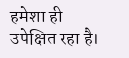हमेशा ही उपेक्षित रहा है।